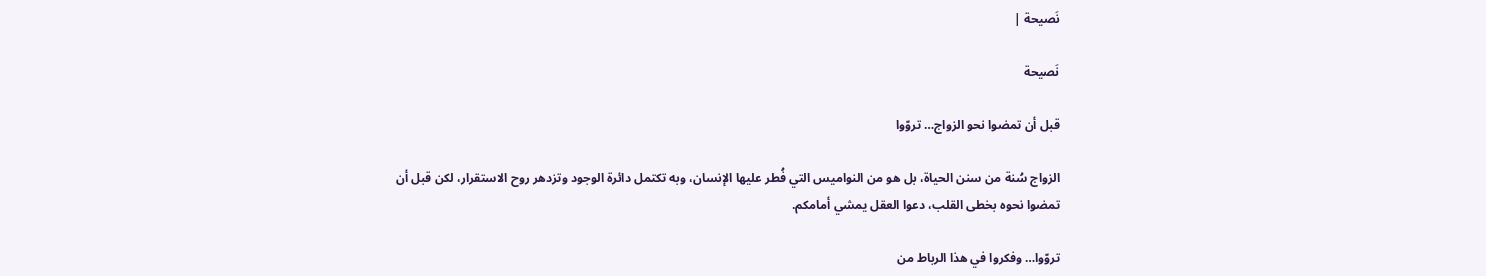نَصيحة |

نَصيحة

قبل أن تمضوا نحو الزواج… تروّوا

الزواج سُنة من سنن الحياة، بل هو من النواميس التي فُطر عليها الإنسان، وبه تكتمل دائرة الوجود وتزدهر روح الاستقرار، لكن قبل أن تمضوا نحوه بخطى القلب، دعوا العقل يمشي أمامكم.

تروّوا… وفكروا في هذا الرباط من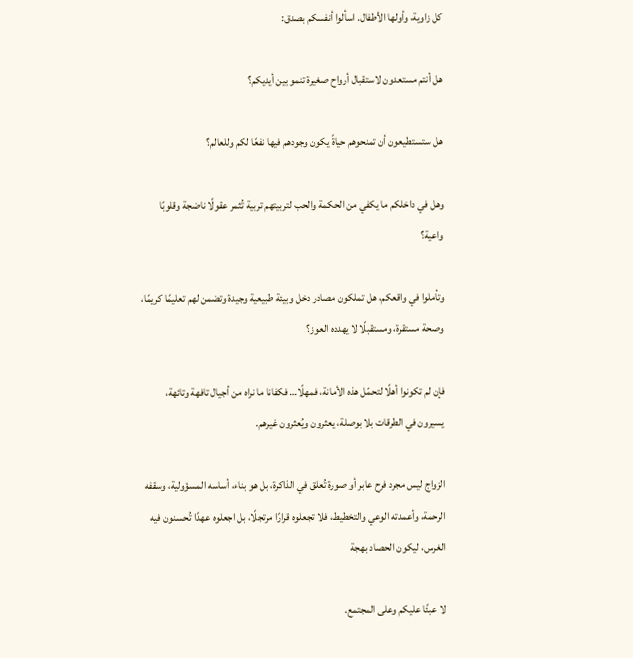كل زاوية، وأولها الأطفال. اسألوا أنفسكم بصدق:

هل أنتم مستعدون لاستقبال أرواح صغيرة تنمو بين أيديكم؟

هل ستستطيعون أن تمنحوهم حياةً يكون وجودهم فيها نفعًا لكم وللعالم؟

وهل في داخلكم ما يكفي من الحكمة والحب لتربيتهم تربية تُثمر عقولًا ناضجة وقلوبًا واعية؟

وتأملوا في واقعكم، هل تملكون مصادر دخل وبيئة طبيعية وجيدة وتضمن لهم تعليمًا كريمًا، وصحة مستقرة، ومستقبلًا لا يهدده العوز؟

فإن لم تكونوا أهلًا لتحمّل هذه الأمانة، فمهلًا… فكفانا ما نراه من أجيال تافهة وتائهة، يسيرون في الطرقات بلا بوصلة، يعثرون ويُعثرون غيرهم.

الزواج ليس مجرد فرح عابر أو صورة تُعلق في الذاكرة، بل هو بناء، أساسه المسؤولية، وسقفه الرحمة، وأعمدته الوعي والتخطيط، فلا تجعلوه قرارًا مرتجلًا، بل اجعلوه عهدًا تُحسنون فيه الغرس، ليكون الحصاد بهجة

لا عبئًا عليكم وعلى المجتمع.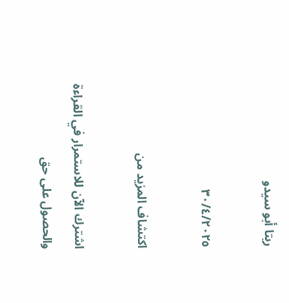ريتا أبو سيدو

٣٠/٤/٢٠٢٥

اكتشاف المزيد من

اشترك الآن للاستمرار في القراءة والحصول على حق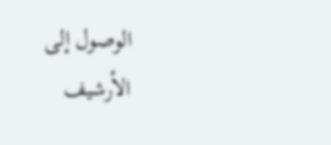الوصول إلى الأرشيف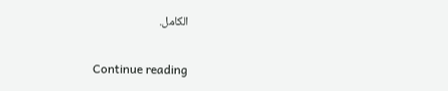الكامل.

Continue reading